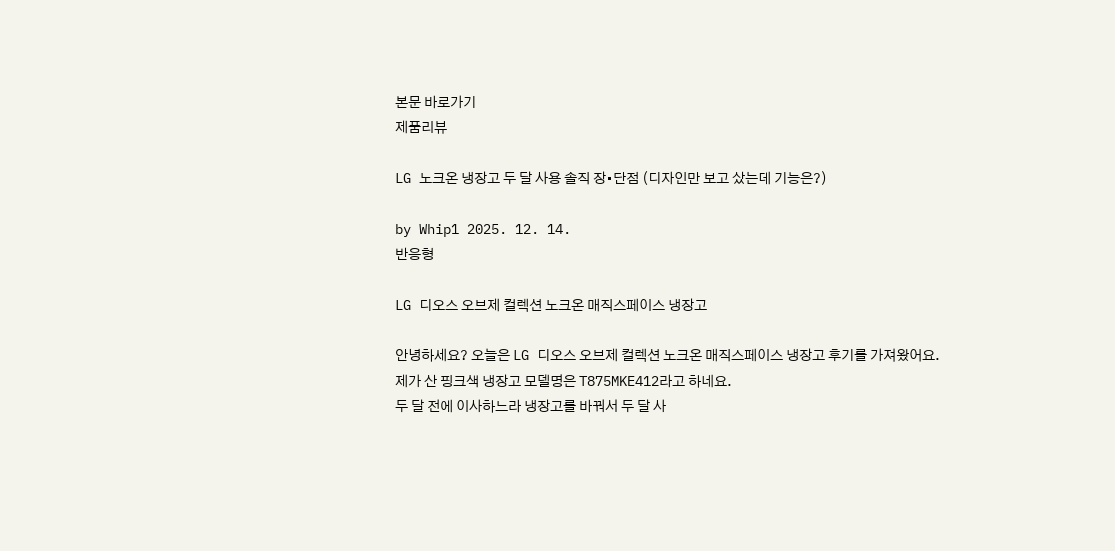본문 바로가기
제품리뷰

LG 노크온 냉장고 두 달 사용 솔직 장•단점 (디자인만 보고 샀는데 기능은?)

by Whip1 2025. 12. 14.
반응형

LG 디오스 오브제 컬렉션 노크온 매직스페이스 냉장고

안녕하세요? 오늘은 LG 디오스 오브제 컬렉션 노크온 매직스페이스 냉장고 후기를 가져왔어요.
제가 산 핑크색 냉장고 모델명은 T875MKE412라고 하네요.
두 달 전에 이사하느라 냉장고를 바꿔서 두 달 사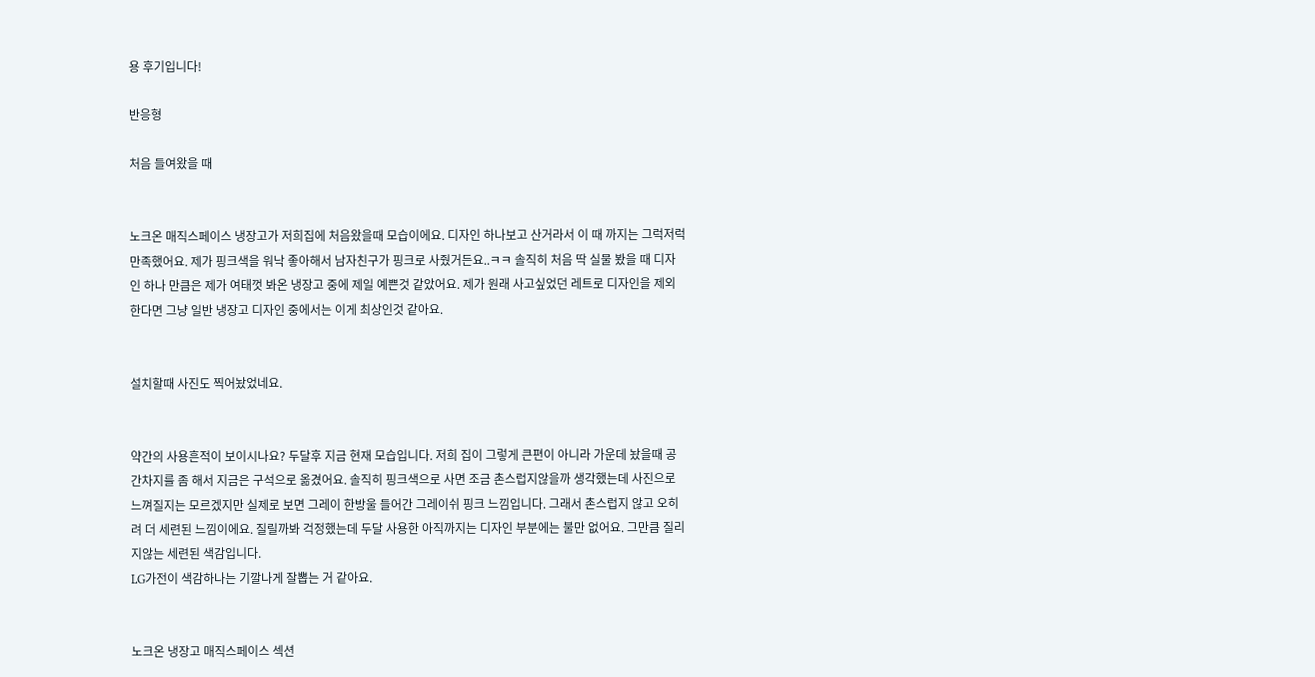용 후기입니다!

반응형

처음 들여왔을 때


노크온 매직스페이스 냉장고가 저희집에 처음왔을때 모습이에요. 디자인 하나보고 산거라서 이 때 까지는 그럭저럭 만족했어요. 제가 핑크색을 워낙 좋아해서 남자친구가 핑크로 사줬거든요..ㅋㅋ 솔직히 처음 딱 실물 봤을 때 디자인 하나 만큼은 제가 여태껏 봐온 냉장고 중에 제일 예쁜것 같았어요. 제가 원래 사고싶었던 레트로 디자인을 제외한다면 그냥 일반 냉장고 디자인 중에서는 이게 최상인것 같아요.


설치할때 사진도 찍어놨었네요.


약간의 사용흔적이 보이시나요? 두달후 지금 현재 모습입니다. 저희 집이 그렇게 큰편이 아니라 가운데 놨을때 공간차지를 좀 해서 지금은 구석으로 옮겼어요. 솔직히 핑크색으로 사면 조금 촌스럽지않을까 생각했는데 사진으로 느껴질지는 모르겠지만 실제로 보면 그레이 한방울 들어간 그레이쉬 핑크 느낌입니다. 그래서 촌스럽지 않고 오히려 더 세련된 느낌이에요. 질릴까봐 걱정했는데 두달 사용한 아직까지는 디자인 부분에는 불만 없어요. 그만큼 질리지않는 세련된 색감입니다.
LG가전이 색감하나는 기깔나게 잘뽑는 거 같아요.


노크온 냉장고 매직스페이스 섹션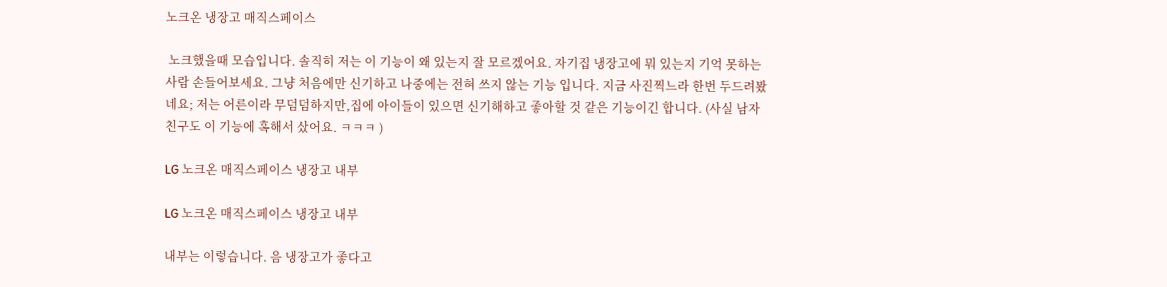노크온 냉장고 매직스페이스

 노크했을때 모습입니다. 솔직히 저는 이 기능이 왜 있는지 잘 모르겠어요. 자기집 냉장고에 뭐 있는지 기억 못하는 사람 손들어보세요. 그냥 처음에만 신기하고 나중에는 전혀 쓰지 않는 기능 입니다. 지금 사진찍느라 한번 두드려봤네요; 저는 어른이라 무덤덤하지만,집에 아이들이 있으면 신기해하고 좋아할 것 같은 기능이긴 합니다. (사실 남자친구도 이 기능에 혹해서 샀어요. ㅋㅋㅋ )

LG 노크온 매직스페이스 냉장고 내부

LG 노크온 매직스페이스 냉장고 내부

내부는 이렇습니다. 음 냉장고가 좋다고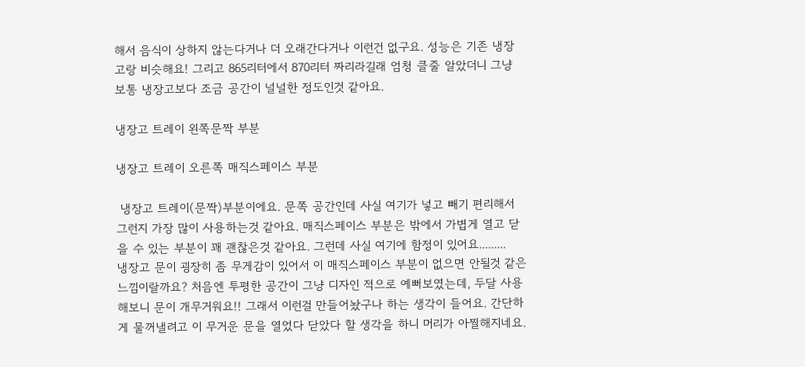해서 음식이 상하지 않는다거나 더 오래간다거나 이런건 없구요. 성능은 기존 냉장고랑 비슷해요! 그리고 865리터에서 870리터 짜리라길래 엄청 클줄 알았더니 그냥 보통 냉장고보다 조금 공간이 널널한 정도인것 같아요.

냉장고 트레이 왼쪽문짝 부분

냉장고 트레이 오른쪽 매직스페이스 부분

 냉장고 트레이(문짝)부분이에요. 문쪽 공간인데 사실 여기가 넣고 빼기 편리해서 그런지 가장 많이 사용하는것 같아요. 매직스페이스 부분은 밖에서 가볍게 열고 닫을 수 있는 부분이 꽤 괜찮은것 같아요. 그런데 사실 여기에 함정이 있어요.........
냉장고 문이 굉장히 좀 무게감이 있어서 이 매직스페이스 부분이 없으면 안될것 같은 느낌이랄까요? 처음엔 투평한 공간이 그냥 디자인 적으로 예뻐보였는데, 두달 사용해보니 문이 개무거워요!! 그래서 이런걸 만들어놨구나 하는 생각이 들어요. 간단하게 물꺼낼려고 이 무거운 문을 열었다 닫았다 할 생각을 하니 머리가 아찔해지네요.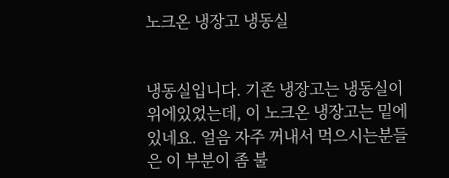노크온 냉장고 냉동실


냉동실입니다. 기존 냉장고는 냉동실이 위에있었는데, 이 노크온 냉장고는 밑에 있네요. 얼음 자주 꺼내서 먹으시는분들은 이 부분이 좀 불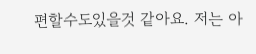편할수도있을것 같아요. 저는 아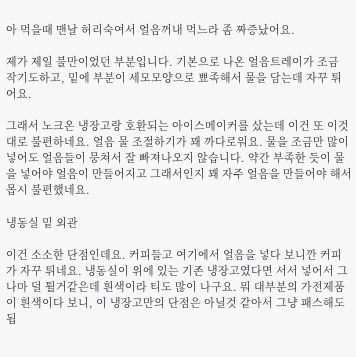아 먹을때 맨날 허리숙여서 얼음꺼내 먹느라 좀 짜증났어요.

제가 제일 불만이었던 부분입니다. 기본으로 나온 얼음트레이가 조금 작기도하고, 밑에 부분이 세모모양으로 뾰족해서 물을 담는데 자꾸 튀어요.

그래서 노크온 냉장고랑 호환되는 아이스메이커를 샀는데 이건 또 이것 대로 불편하네요. 얼음 물 조절하기가 꽤 까다로워요. 물을 조금만 많이 넣어도 얼음들이 뭉쳐서 잘 빠져나오지 않습니다. 약간 부족한 듯이 물을 넣어야 얼음이 만들어지고 그래서인지 꽤 자주 얼음을 만들어야 해서 몹시 불편했네요.

냉동실 밑 외관

이건 소소한 단점인데요. 커피들고 여기에서 얼음을 넣다 보니깐 커피가 자꾸 튀네요. 냉동실이 위에 있는 기존 냉장고였다면 서서 넣어서 그나마 덜 튈거같은데 흰색이라 티도 많이 나구요. 뭐 대부분의 가전제품이 흰색이다 보니, 이 냉장고만의 단점은 아닐것 같아서 그냥 패스해도 됩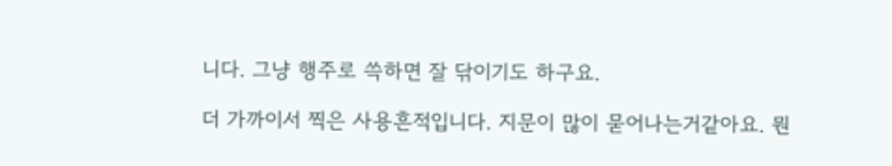니다. 그냥 행주로 쓱하면 잘 닦이기도 하구요.

더 가까이서 찍은 사용흔적입니다. 지문이 많이 묻어나는거같아요. 뭔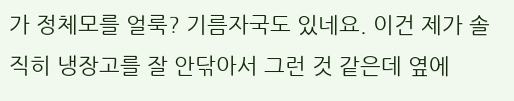가 정체모를 얼룩? 기름자국도 있네요. 이건 제가 솔직히 냉장고를 잘 안닦아서 그런 것 같은데 옆에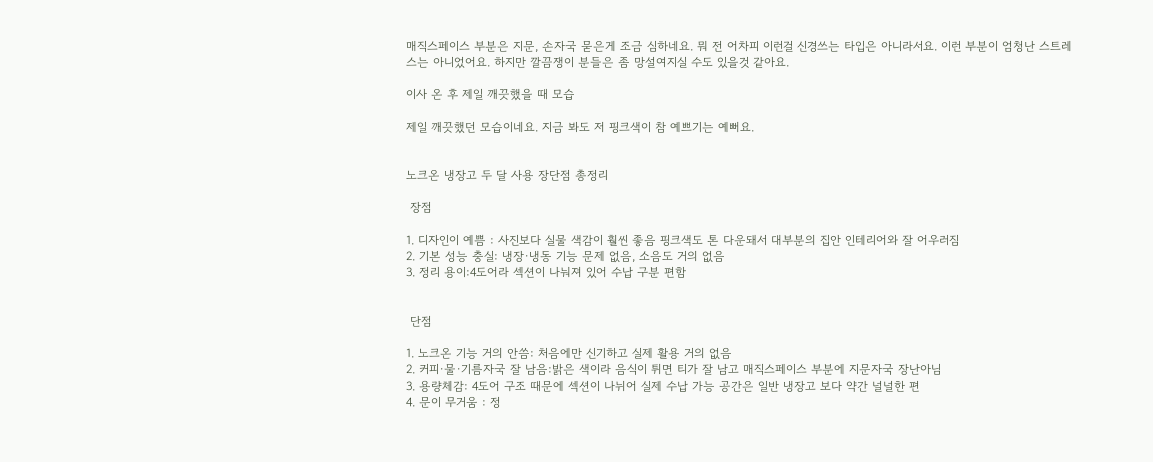매직스페이스 부분은 지문, 손자국 묻은게 조금 심하네요. 뭐 전 어차피 이런걸 신경쓰는 타입은 아니라서요. 이런 부분이 엄청난 스트레스는 아니었어요. 하지만 깔끔쟁이 분들은 좀 망설여지실 수도 있을것 같아요.

이사 온 후 제일 깨끗했을 때 모습

제일 깨끗했던 모습이네요. 지금 봐도 저 핑크색이 참 예쁘기는 예뻐요.


노크온 냉장고 두 달 사용 장단점 총정리

 장점

1. 디자인이 예쁨 : 사진보다 실물 색감이 훨씬 좋음 핑크색도 톤 다운돼서 대부분의 집안 인테리어와 잘 어우러짐
2. 기본 성능 충실: 냉장·냉동 기능 문제 없음, 소음도 거의 없음
3. 정리 용이:4도어라 섹션이 나눠져 있어 수납 구분 편함


 단점

1. 노크온 기능 거의 안씀: 처음에만 신기하고 실제 활용 거의 없음
2. 커피·물·기름자국 잘 남음:밝은 색이라 음식이 튀면 티가 잘 남고 매직스페이스 부분에 지문자국 장난아님
3. 용량체감: 4도어 구조 때문에 섹션이 나뉘어 실제 수납 가능 공간은 일반 냉장고 보다 약간 널널한 편
4. 문이 무거움 : 정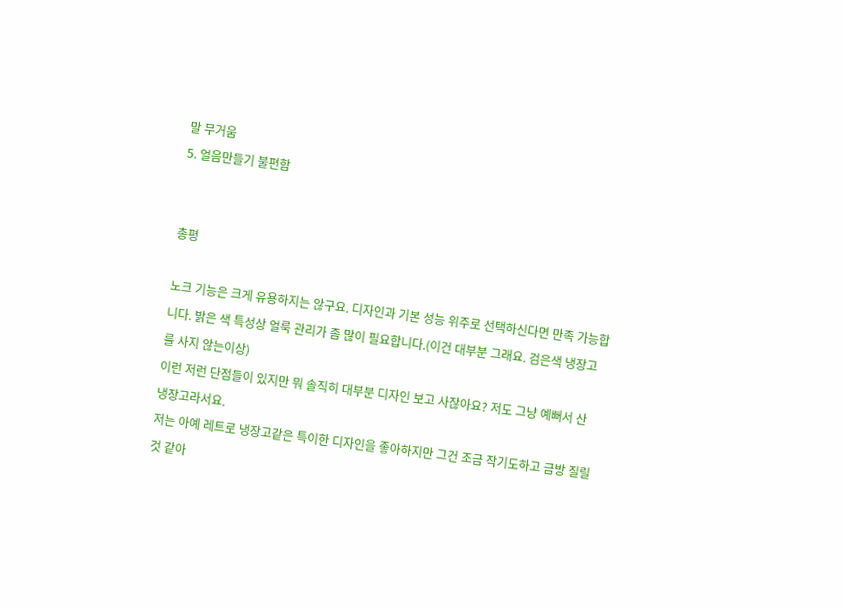말 무거움
5. 얼음만들기 불편함


총평

노크 기능은 크게 유용하지는 않구요. 디자인과 기본 성능 위주로 선택하신다면 만족 가능합니다. 밝은 색 특성상 얼룩 관리가 좀 많이 필요합니다.(이건 대부분 그래요. 검은색 냉장고를 사지 않는이상)
이런 저런 단점들이 있지만 뭐 솔직히 대부분 디자인 보고 사잖아요? 저도 그냥 예뻐서 산 냉장고라서요.
저는 아예 레트로 냉장고같은 특이한 디자인을 좋아하지만 그건 조금 작기도하고 금방 질릴 것 같아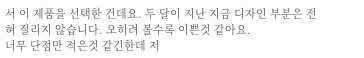서 이 제품을 선택한 건데요. 두 달이 지난 지금 디자인 부분은 전혀 질리지 않습니다. 오히려 볼수록 이쁜것 같아요.
너무 단점만 적은것 같긴한데 저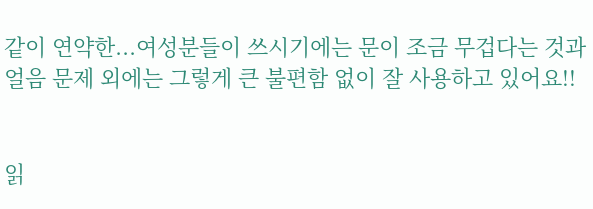같이 연약한...여성분들이 쓰시기에는 문이 조금 무겁다는 것과 얼음 문제 외에는 그렇게 큰 불편함 없이 잘 사용하고 있어요!!


읽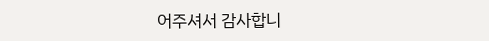어주셔서 감사합니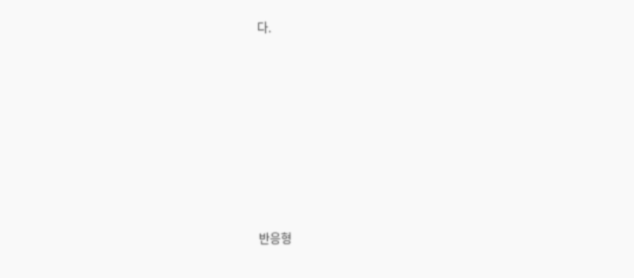다.











반응형